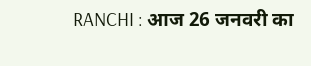RANCHI : आज 26 जनवरी का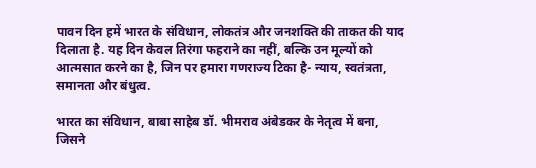पावन दिन हमें भारत के संविधान, लोकतंत्र और जनशक्ति की ताकत की याद दिलाता है. यह दिन केवल तिरंगा फहराने का नहीं, बल्कि उन मूल्यों को आत्मसात करने का है, जिन पर हमारा गणराज्य टिका है- न्याय, स्वतंत्रता, समानता और बंधुत्व.

भारत का संविधान, बाबा साहेब डॉ. भीमराव अंबेडकर के नेतृत्व में बना, जिसने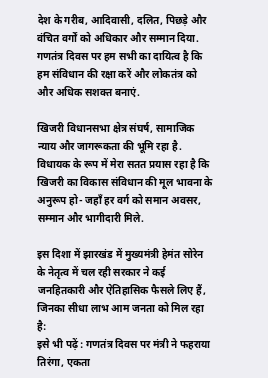देश के गरीब, आदिवासी, दलित, पिछड़े और वंचित वर्गों को अधिकार और सम्मान दिया. गणतंत्र दिवस पर हम सभी का दायित्व है कि हम संविधान की रक्षा करें और लोकतंत्र को और अधिक सशक्त बनाएं.

खिजरी विधानसभा क्षेत्र संघर्ष, सामाजिक न्याय और जागरूकता की भूमि रहा है. विधायक के रूप में मेरा सतत प्रयास रहा है कि खिजरी का विकास संविधान की मूल भावना के अनुरूप हो- जहाँ हर वर्ग को समान अवसर, सम्मान और भागीदारी मिले.

इस दिशा में झारखंड में मुख्यमंत्री हेमंत सोरेन के नेतृत्व में चल रही सरकार ने कई जनहितकारी और ऐतिहासिक फैसले लिए हैं, जिनका सीधा लाभ आम जनता को मिल रहा है:
इसे भी पढ़ें : गणतंत्र दिवस पर मंत्री ने फहराया तिरंगा, एकता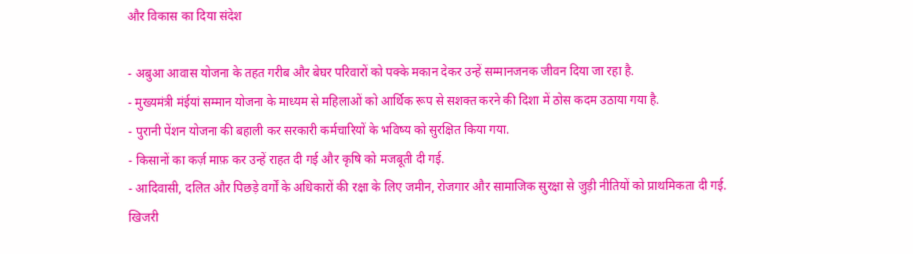और विकास का दिया संदेश

- अबुआ आवास योजना के तहत गरीब और बेघर परिवारों को पक्के मकान देकर उन्हें सम्मानजनक जीवन दिया जा रहा है.
- मुख्यमंत्री मंईयां सम्मान योजना के माध्यम से महिलाओं को आर्थिक रूप से सशक्त करने की दिशा में ठोस कदम उठाया गया है.
- पुरानी पेंशन योजना की बहाली कर सरकारी कर्मचारियों के भविष्य को सुरक्षित किया गया.
- किसानों का कर्ज़ माफ़ कर उन्हें राहत दी गई और कृषि को मजबूती दी गई.
- आदिवासी, दलित और पिछड़े वर्गों के अधिकारों की रक्षा के लिए जमीन, रोजगार और सामाजिक सुरक्षा से जुड़ी नीतियों को प्राथमिकता दी गई.
खिजरी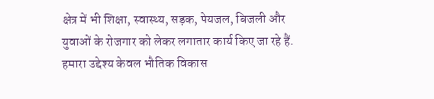क्षेत्र में भी शिक्षा, स्वास्थ्य, सड़क, पेयजल, बिजली और युवाओं के रोजगार को लेकर लगातार कार्य किए जा रहे हैं. हमारा उद्देश्य केवल भौतिक विकास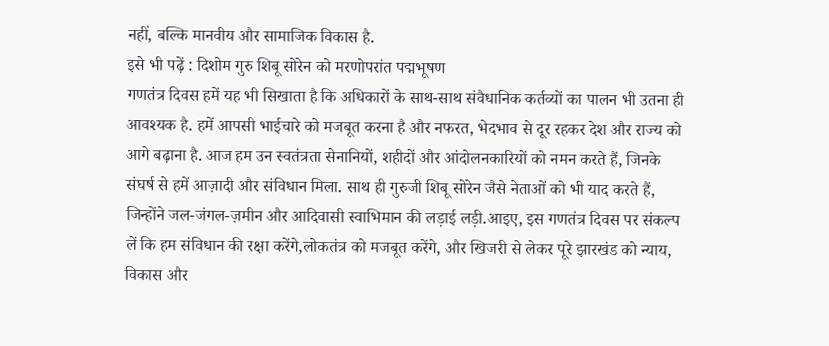नहीं, बल्कि मानवीय और सामाजिक विकास है.
इसे भी पढ़ें : दिशोम गुरु शिबू सोरेन को मरणोपरांत पद्मभूषण
गणतंत्र दिवस हमें यह भी सिखाता है कि अधिकारों के साथ-साथ संवैधानिक कर्तव्यों का पालन भी उतना ही आवश्यक है. हमें आपसी भाईचारे को मजबूत करना है और नफरत, भेदभाव से दूर रहकर देश और राज्य को आगे बढ़ाना है. आज हम उन स्वतंत्रता सेनानियों, शहीदों और आंदोलनकारियों को नमन करते हैं, जिनके संघर्ष से हमें आज़ादी और संविधान मिला. साथ ही गुरुजी शिबू सोरेन जैसे नेताओं को भी याद करते हैं, जिन्होंने जल-जंगल-ज़मीन और आदिवासी स्वाभिमान की लड़ाई लड़ी.आइए, इस गणतंत्र दिवस पर संकल्प लें कि हम संविधान की रक्षा करेंगे,लोकतंत्र को मजबूत करेंगे, और खिजरी से लेकर पूरे झारखंड को न्याय, विकास और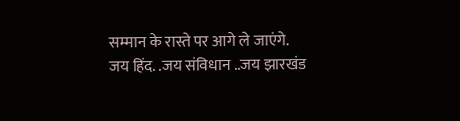सम्मान के रास्ते पर आगे ले जाएंगे.
जय हिंद. .जय संविधान ..जय झारखंड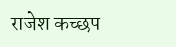राजेश कच्छप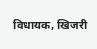विधायक, खिजरी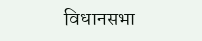विधानसभा